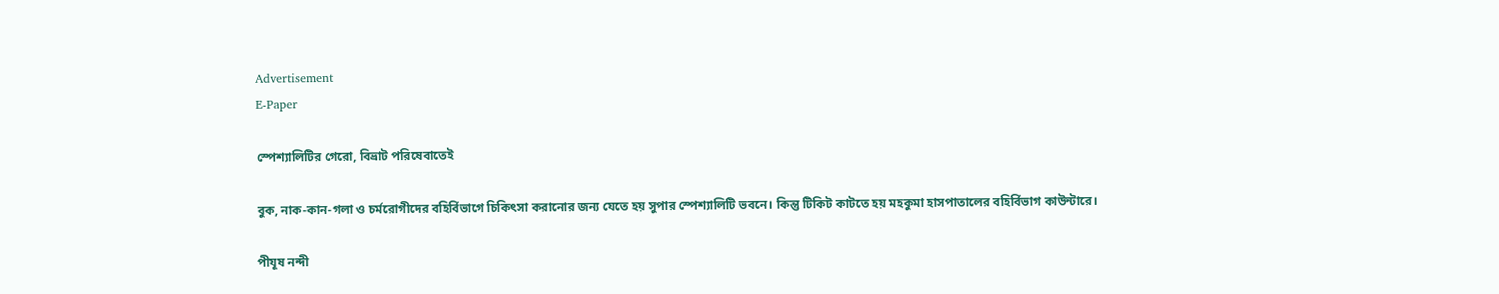Advertisement
E-Paper

স্পেশ্যালিটির গেরো, বিভ্রাট পরিষেবাতেই

বুক, নাক-কান-গলা ও চর্মরোগীদের বহির্বিভাগে চিকিৎসা করানোর জন্য যেতে হয় সুপার স্পেশ্যালিটি ভবনে। কিন্তু টিকিট কাটতে হয় মহকুমা হাসপাতালের বহির্বিভাগ কাউন্টারে।

পীযূষ নন্দী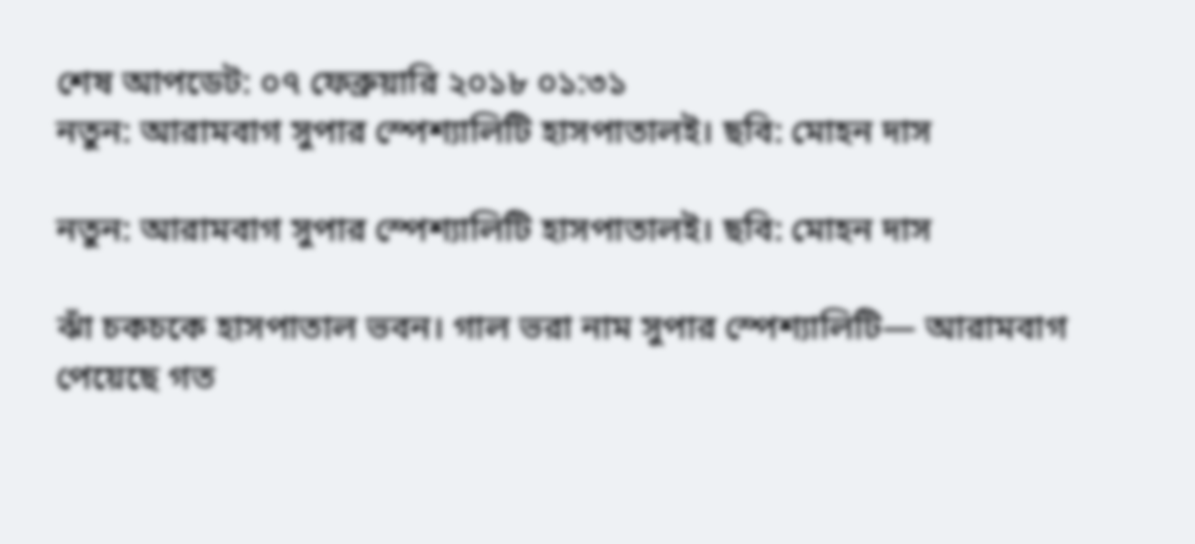শেষ আপডেট: ০৭ ফেব্রুয়ারি ২০১৮ ০১:৩১
নতুন: আরামবাগ সুপার স্পেশ্যালিটি হাসপাতালই। ছবি: মোহন দাস

নতুন: আরামবাগ সুপার স্পেশ্যালিটি হাসপাতালই। ছবি: মোহন দাস

ঝাঁ চকচকে হাসপাতাল ভবন। গাল ভরা নাম সুপার স্পেশ্যালিটি— আরামবাগ পেয়েছে গত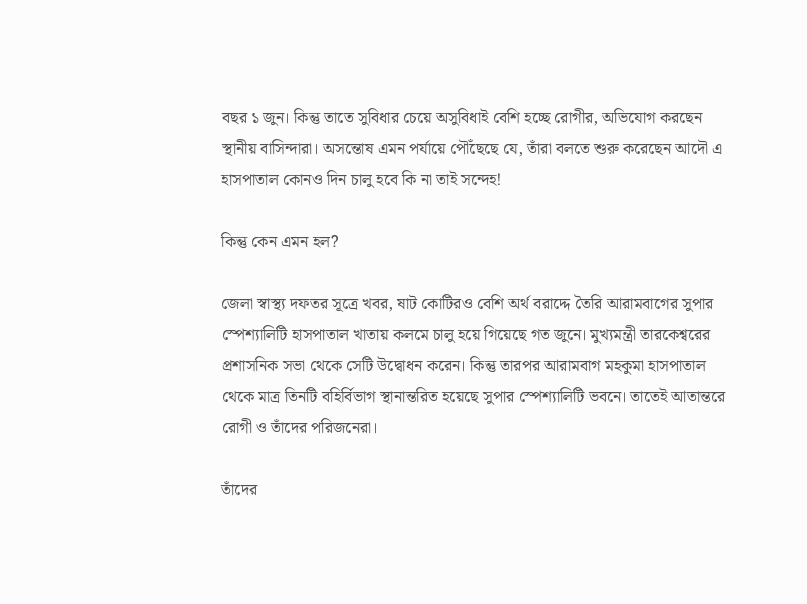বছর ১ জুন। কিন্তু তাতে সুবিধার চেয়ে অসুবিধাই বেশি হচ্ছে রোগীর, অভিযোগ করছেন স্থানীয় বাসিন্দারা। অসন্তোষ এমন পর্যায়ে পৌঁছেছে যে, তাঁরা বলতে শুরু করেছেন আদৌ এ হাসপাতাল কোনও দিন চালু হবে কি না তাই সন্দেহ!

কিন্তু কেন এমন হল?

জেলা স্বাস্থ্য দফতর সূত্রে খবর, ষাট কোটিরও বেশি অর্থ বরাদ্দে তৈরি আরামবাগের সুপার স্পেশ্যালিটি হাসপাতাল খাতায় কলমে চালু হয়ে গিয়েছে গত জুনে। মুখ্যমন্ত্রী তারকেশ্বরের প্রশাসনিক সভা থেকে সেটি উদ্বোধন করেন। কিন্তু তারপর আরামবাগ মহকুমা হাসপাতাল থেকে মাত্র তিনটি বহির্বিভাগ স্থানান্তরিত হয়েছে সুপার স্পেশ্যালিটি ভবনে। তাতেই আতান্তরে রোগী ও তাঁদের পরিজনেরা।

তাঁদের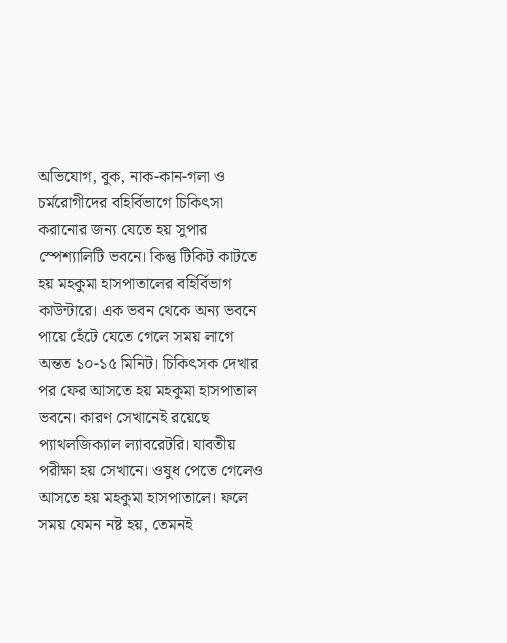অভিযোগ, বুক, নাক-কান-গলা ও চর্মরোগীদের বহির্বিভাগে চিকিৎসা করানোর জন্য যেতে হয় সুপার স্পেশ্যালিটি ভবনে। কিন্তু টিকিট কাটতে হয় মহকুমা হাসপাতালের বহির্বিভাগ কাউন্টারে। এক ভবন থেকে অন্য ভবনে পায়ে হেঁটে যেতে গেলে সময় লাগে অন্তত ১০-১৫ মিনিট। চিকিৎসক দেখার পর ফের আসতে হয় মহকুমা হাসপাতাল ভবনে। কারণ সেখানেই রয়েছে প্যাথলজিক্যাল ল্যাবরেটরি। যাবতীয় পরীক্ষা হয় সেখানে। ওষুধ পেতে গেলেও আসতে হয় মহকুমা হাসপাতালে। ফলে সময় যেমন নষ্ট হয়, তেমনই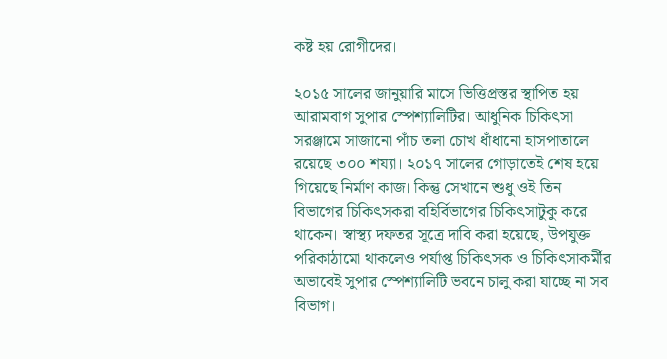কষ্ট হয় রোগীদের।

২০১৫ সালের জানুয়ারি মাসে ভিত্তিপ্রস্তর স্থাপিত হয় আরামবাগ সুপার স্পেশ্যালিটির। আধুনিক চিকিৎসা সরঞ্জামে সাজানো পাঁচ তলা চোখ ধাঁধানো হাসপাতালে রয়েছে ৩০০ শয্যা। ২০১৭ সালের গোড়াতেই শেষ হয়ে গিয়েছে নির্মাণ কাজ। কিন্তু সেখানে শুধু ওই তিন বিভাগের চিকিৎসকরা বহির্বিভাগের চিকিৎসাটুকু করে থাকেন। স্বাস্থ্য দফতর সূত্রে দাবি করা হয়েছে, উপযুক্ত পরিকাঠামো থাকলেও পর্যাপ্ত চিকিৎসক ও চিকিৎসাকর্মীর অভাবেই সুপার স্পেশ্যালিটি ভবনে চালু করা যাচ্ছে না সব বিভাগ।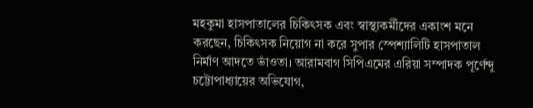মহকুমা হাসপাতালের চিকিৎসক এবং স্বাস্থ্যকর্মীদের একাংশ মনে করছেন, চিকিৎসক নিয়োগ না করে সুপার স্পেশ্যালিটি হাসপাতাল নির্মাণ আদতে ভাঁওতা। আরামবাগ সিপিএমের এরিয়া সম্পাদক পূর্ণেন্দু চট্টোপাধ্যায়ের অভিযোগ,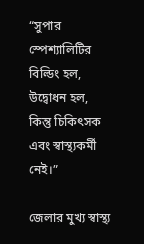“সুপার স্পেশ্যালিটির বিল্ডিং হল, উদ্বোধন হল, কিন্তু চিকিৎসক এবং স্বাস্থ্যকর্মী নেই।”

জেলার মুখ্য স্বাস্থ্য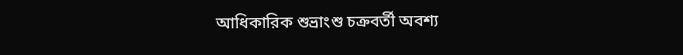আধিকারিক শুভ্রাংশু চক্রবর্তী অবশ্য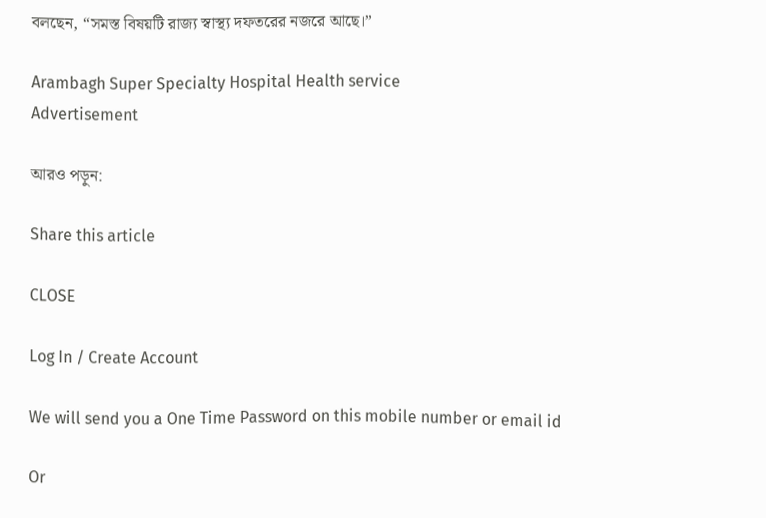বলছেন, “সমস্ত বিষয়টি রাজ্য স্বাস্থ্য দফতরের নজরে আছে।”

Arambagh Super Specialty Hospital Health service
Advertisement

আরও পড়ুন:

Share this article

CLOSE

Log In / Create Account

We will send you a One Time Password on this mobile number or email id

Or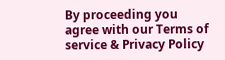By proceeding you agree with our Terms of service & Privacy Policy